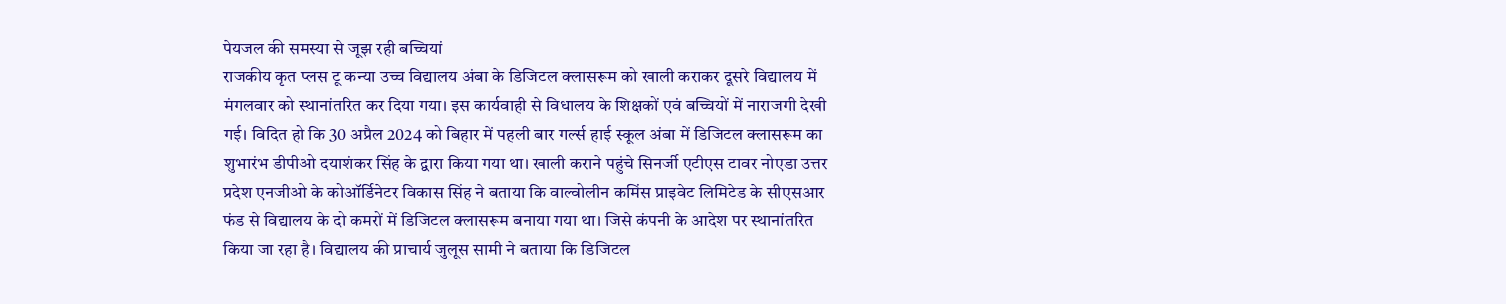पेयजल की समस्या से जूझ रही बच्चियां
राजकीय कृत प्लस टू कन्या उच्च विद्यालय अंबा के डिजिटल क्लासरूम को खाली कराकर दूसरे विद्यालय में मंगलवार को स्थानांतरित कर दिया गया। इस कार्यवाही से विधालय के शिक्षकों एवं बच्चियों में नाराजगी देखी गई। विदित हो कि 30 अप्रैल 2024 को बिहार में पहली बार गर्ल्स हाई स्कूल अंबा में डिजिटल क्लासरूम का शुभारंभ डीपीओ दयाशंकर सिंह के द्वारा किया गया था। खाली कराने पहुंचे सिनर्जी एटीएस टावर नोएडा उत्तर प्रदेश एनजीओ के कोऑर्डिनेटर विकास सिंह ने बताया कि वाल्वोलीन कमिंस प्राइवेट लिमिटेड के सीएसआर फंड से विद्यालय के दो कमरों में डिजिटल क्लासरूम बनाया गया था। जिसे कंपनी के आदेश पर स्थानांतरित किया जा रहा है। विद्यालय की प्राचार्य जुलूस सामी ने बताया कि डिजिटल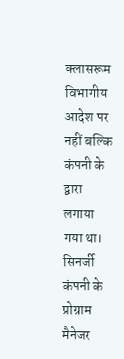क्लासरूम विभागीय आदेश पर नहीं बल्कि कंपनी के द्वारा लगाया गया था। सिनर्जी कंपनी के प्रोग्राम मैनेजर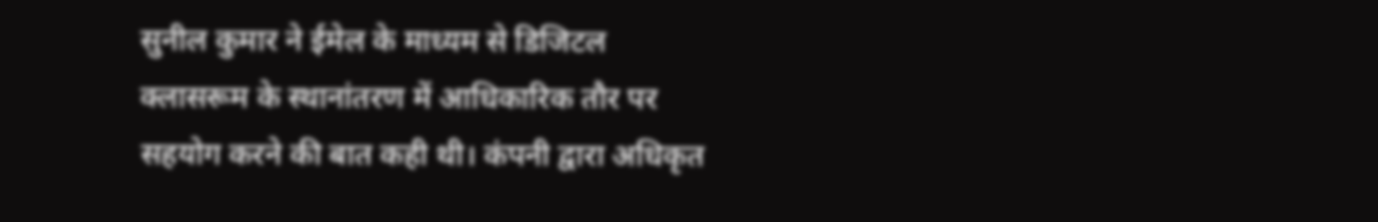सुनील कुमार ने ईमेल के माध्यम से डिजिटल क्लासरूम के स्थानांतरण में आधिकारिक तौर पर सहयोग करने की बात कही थी। कंपनी द्वारा अधिकृत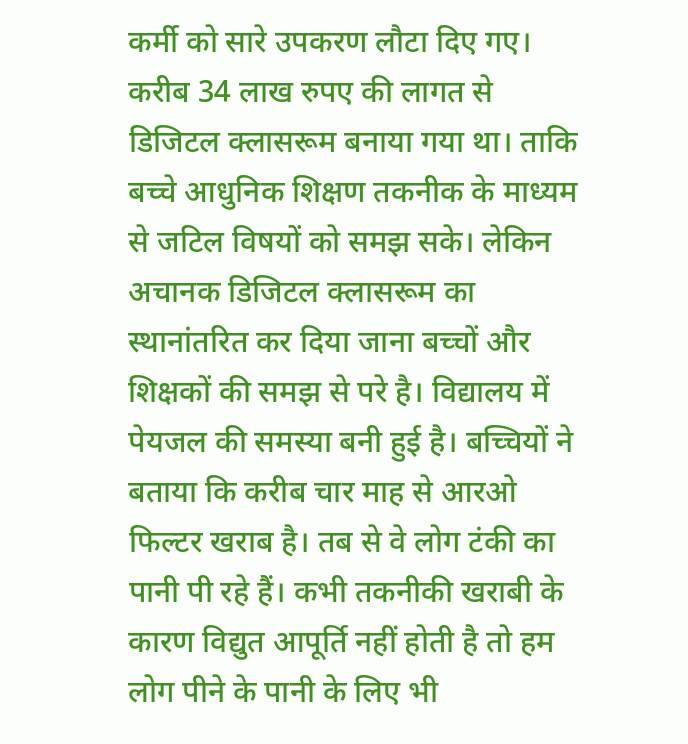कर्मी को सारे उपकरण लौटा दिए गए। करीब 34 लाख रुपए की लागत से डिजिटल क्लासरूम बनाया गया था। ताकि बच्चे आधुनिक शिक्षण तकनीक के माध्यम से जटिल विषयों को समझ सके। लेकिन अचानक डिजिटल क्लासरूम का स्थानांतरित कर दिया जाना बच्चों और शिक्षकों की समझ से परे है। विद्यालय में पेयजल की समस्या बनी हुई है। बच्चियों ने बताया कि करीब चार माह से आरओ फिल्टर खराब है। तब से वे लोग टंकी का पानी पी रहे हैं। कभी तकनीकी खराबी के कारण विद्युत आपूर्ति नहीं होती है तो हम लोग पीने के पानी के लिए भी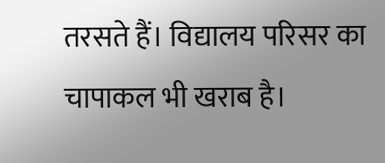तरसते हैं। विद्यालय परिसर का चापाकल भी खराब है।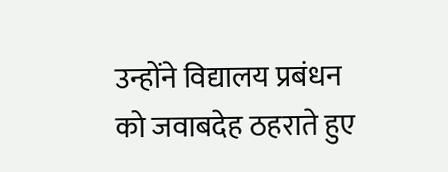उन्होंने विद्यालय प्रबंधन को जवाबदेह ठहराते हुए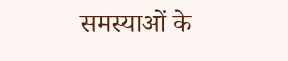समस्याओं के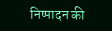निष्पादन की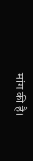मांग की है।